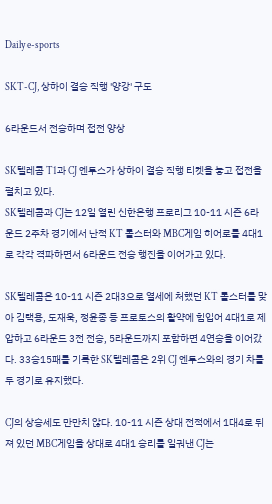Daily e-sports

SKT-CJ, 상하이 결승 직행 '양강' 구도

6라운드서 전승하며 접전 양상

SK텔레콤 T1과 CJ 엔투스가 상하이 결승 직행 티켓을 놓고 접전을 펼치고 있다.
SK텔레콤과 CJ는 12일 열린 신한은행 프로리그 10-11 시즌 6라운드 2주차 경기에서 난적 KT 롤스터와 MBC게임 히어로를 4대1로 각각 격파하면서 6라운드 전승 행진을 이어가고 있다.

SK텔레콤은 10-11 시즌 2대3으로 열세에 처했던 KT 롤스터를 맞아 김택용, 도재욱, 정윤종 등 프로토스의 활약에 힘입어 4대1로 제압하고 6라운드 3전 전승, 5라운드까지 포함하면 4연승을 이어갔다. 33승15패를 기록한 SK텔레콤은 2위 CJ 엔투스와의 경기 차를 두 경기로 유지했다.

CJ의 상승세도 만만치 않다. 10-11 시즌 상대 전적에서 1대4로 뒤져 있던 MBC게임을 상대로 4대1 승리를 일궈낸 CJ는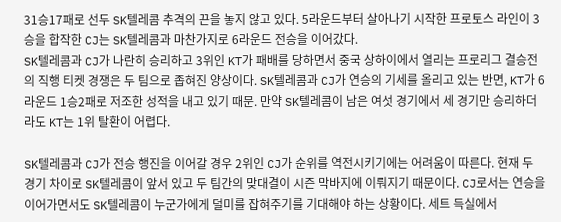31승17패로 선두 SK텔레콤 추격의 끈을 놓지 않고 있다. 5라운드부터 살아나기 시작한 프로토스 라인이 3승을 합작한 CJ는 SK텔레콤과 마찬가지로 6라운드 전승을 이어갔다.
SK텔레콤과 CJ가 나란히 승리하고 3위인 KT가 패배를 당하면서 중국 상하이에서 열리는 프로리그 결승전의 직행 티켓 경쟁은 두 팀으로 좁혀진 양상이다. SK텔레콤과 CJ가 연승의 기세를 올리고 있는 반면, KT가 6라운드 1승2패로 저조한 성적을 내고 있기 때문. 만약 SK텔레콤이 남은 여섯 경기에서 세 경기만 승리하더라도 KT는 1위 탈환이 어렵다.

SK텔레콤과 CJ가 전승 행진을 이어갈 경우 2위인 CJ가 순위를 역전시키기에는 어려움이 따른다. 현재 두 경기 차이로 SK텔레콤이 앞서 있고 두 팀간의 맞대결이 시즌 막바지에 이뤄지기 때문이다. CJ로서는 연승을 이어가면서도 SK텔레콤이 누군가에게 덜미를 잡혀주기를 기대해야 하는 상황이다. 세트 득실에서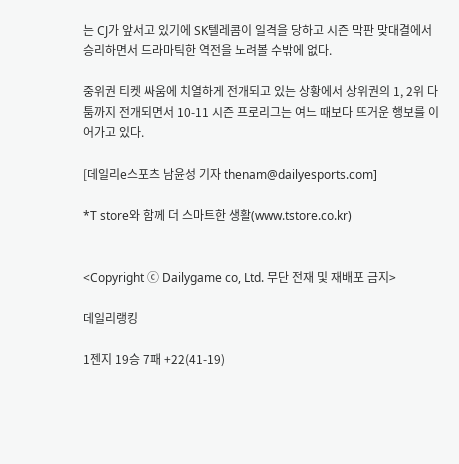는 CJ가 앞서고 있기에 SK텔레콤이 일격을 당하고 시즌 막판 맞대결에서 승리하면서 드라마틱한 역전을 노려볼 수밖에 없다.

중위권 티켓 싸움에 치열하게 전개되고 있는 상황에서 상위권의 1, 2위 다툼까지 전개되면서 10-11 시즌 프로리그는 여느 때보다 뜨거운 행보를 이어가고 있다.

[데일리e스포츠 남윤성 기자 thenam@dailyesports.com]

*T store와 함께 더 스마트한 생활(www.tstore.co.kr)


<Copyright ⓒ Dailygame co, Ltd. 무단 전재 및 재배포 금지>

데일리랭킹

1젠지 19승 7패 +22(41-19)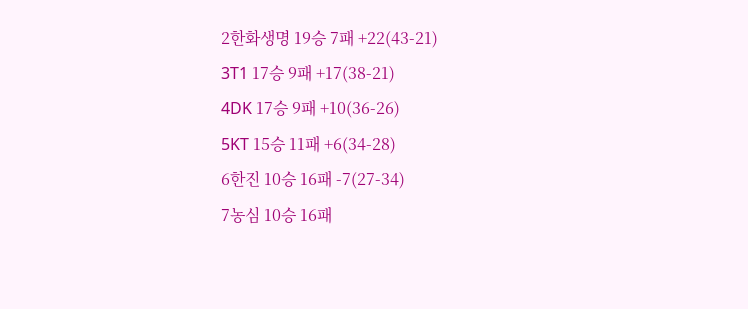2한화생명 19승 7패 +22(43-21)
3T1 17승 9패 +17(38-21)
4DK 17승 9패 +10(36-26)
5KT 15승 11패 +6(34-28)
6한진 10승 16패 -7(27-34)
7농심 10승 16패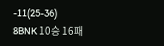-11(25-36)
8BNK 10승 16패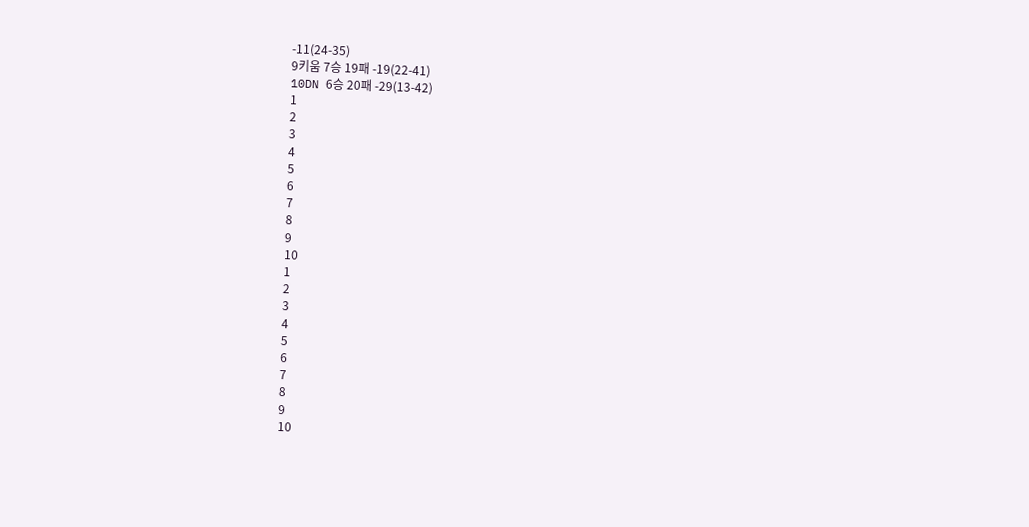-11(24-35)
9키움 7승 19패 -19(22-41)
10DN 6승 20패 -29(13-42)
1
2
3
4
5
6
7
8
9
10
1
2
3
4
5
6
7
8
9
10